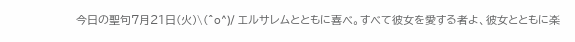今日の聖句7月21日(火)\(^o^)/ エルサレムとともに喜べ。すべて彼女を愛する者よ、彼女とともに楽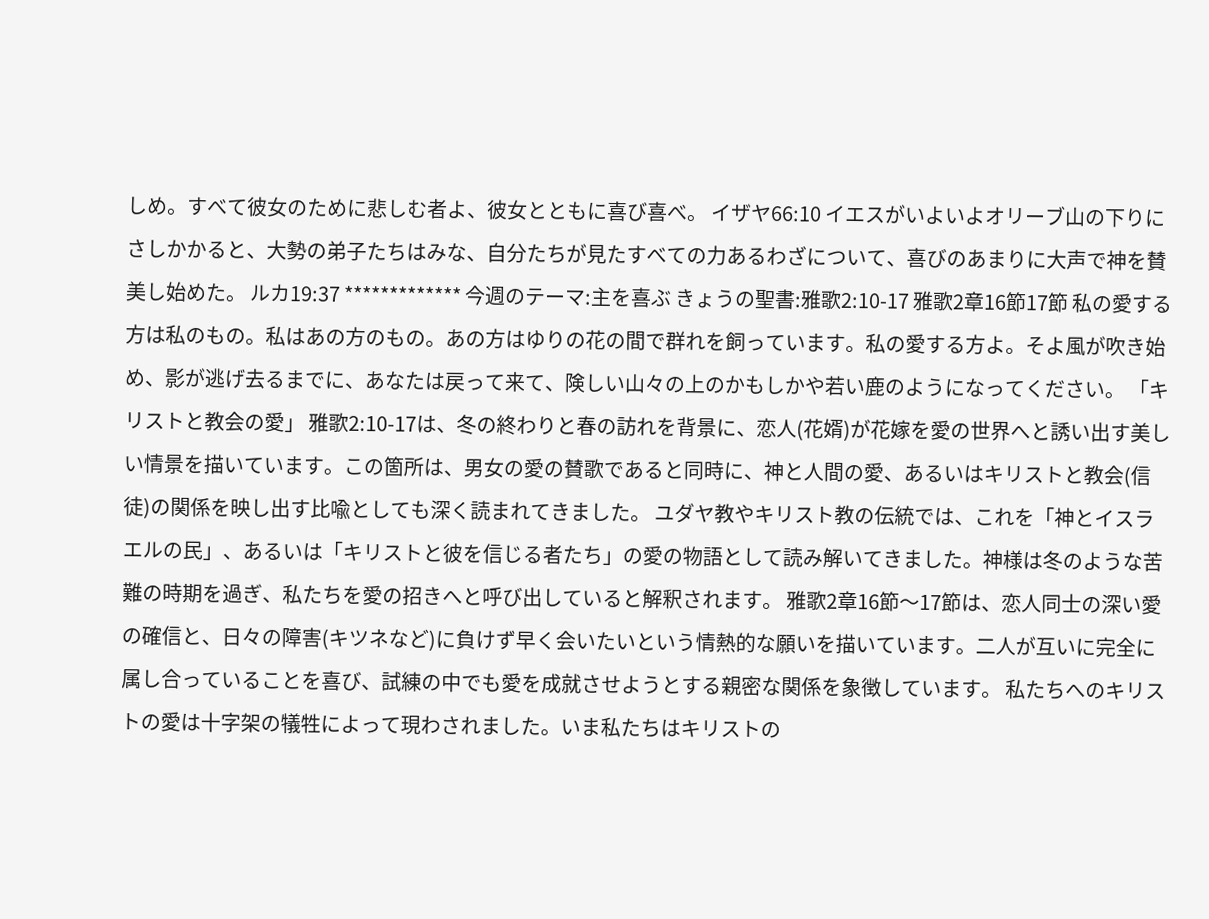しめ。すべて彼女のために悲しむ者よ、彼女とともに喜び喜べ。 イザヤ66:10 イエスがいよいよオリーブ山の下りにさしかかると、大勢の弟子たちはみな、自分たちが見たすべての力あるわざについて、喜びのあまりに大声で神を賛美し始めた。 ルカ19:37 ************* 今週のテーマ:主を喜ぶ きょうの聖書:雅歌2:10-17 雅歌2章16節17節 私の愛する方は私のもの。私はあの方のもの。あの方はゆりの花の間で群れを飼っています。私の愛する方よ。そよ風が吹き始め、影が逃げ去るまでに、あなたは戻って来て、険しい山々の上のかもしかや若い鹿のようになってください。 「キリストと教会の愛」 雅歌2:10-17は、冬の終わりと春の訪れを背景に、恋人(花婿)が花嫁を愛の世界へと誘い出す美しい情景を描いています。この箇所は、男女の愛の賛歌であると同時に、神と人間の愛、あるいはキリストと教会(信徒)の関係を映し出す比喩としても深く読まれてきました。 ユダヤ教やキリスト教の伝統では、これを「神とイスラエルの民」、あるいは「キリストと彼を信じる者たち」の愛の物語として読み解いてきました。神様は冬のような苦難の時期を過ぎ、私たちを愛の招きへと呼び出していると解釈されます。 雅歌2章16節〜17節は、恋人同士の深い愛の確信と、日々の障害(キツネなど)に負けず早く会いたいという情熱的な願いを描いています。二人が互いに完全に属し合っていることを喜び、試練の中でも愛を成就させようとする親密な関係を象徴しています。 私たちへのキリストの愛は十字架の犠牲によって現わされました。いま私たちはキリストの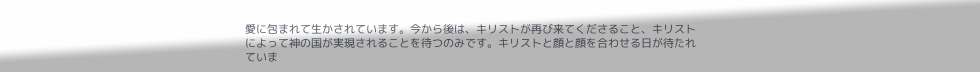愛に包まれて生かされています。今から後は、キリストが再び来てくださること、キリストによって神の国が実現されることを待つのみです。キリストと顔と顔を合わせる日が待たれていま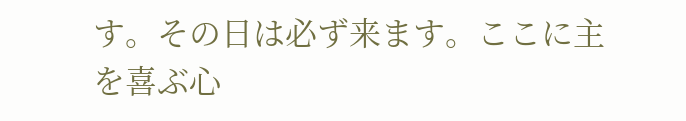す。その日は必ず来ます。ここに主を喜ぶ心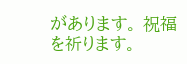があります。 祝福を祈ります。